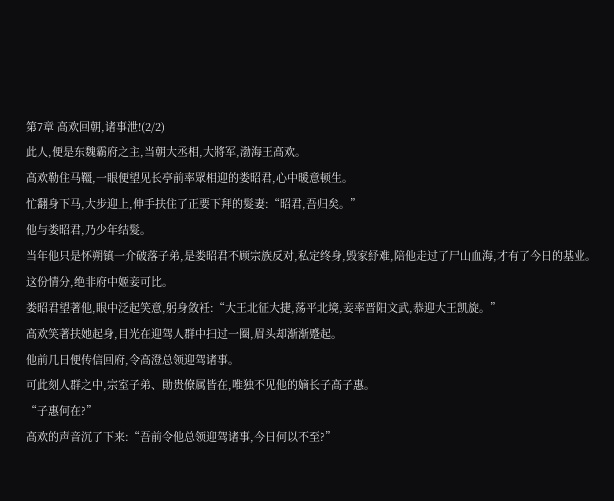第7章 高欢回朝,诸事泄!(2/2)
此人,便是东魏霸府之主,当朝大丞相,大將军,渤海王高欢。
高欢勒住马韁,一眼便望见长亭前率眾相迎的娄昭君,心中暖意顿生。
忙翻身下马,大步迎上,伸手扶住了正要下拜的髮妻:“昭君,吾归矣。”
他与娄昭君,乃少年结髮。
当年他只是怀朔镇一介破落子弟,是娄昭君不顾宗族反对,私定终身,毁家紓难,陪他走过了尸山血海,才有了今日的基业。
这份情分,绝非府中姬妾可比。
娄昭君望著他,眼中泛起笑意,躬身敛衽:“大王北征大捷,荡平北境,妾率晋阳文武,恭迎大王凯旋。”
高欢笑著扶她起身,目光在迎驾人群中扫过一圈,眉头却渐渐蹙起。
他前几日便传信回府,令高澄总领迎驾诸事。
可此刻人群之中,宗室子弟、勛贵僚属皆在,唯独不见他的嫡长子高子惠。
“子惠何在?”
高欢的声音沉了下来:“吾前令他总领迎驾诸事,今日何以不至?”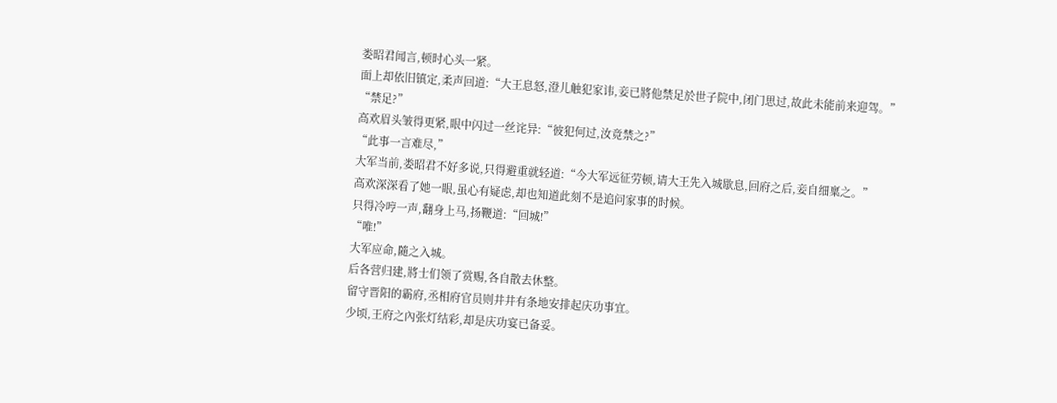娄昭君闻言,顿时心头一紧。
面上却依旧镇定,柔声回道:“大王息怒,澄儿触犯家讳,妾已將他禁足於世子院中,闭门思过,故此未能前来迎驾。”
“禁足?”
高欢眉头皱得更紧,眼中闪过一丝诧异:“彼犯何过,汝竟禁之?”
“此事一言难尽,”
大军当前,娄昭君不好多说,只得避重就轻道:“今大军远征劳顿,请大王先入城歇息,回府之后,妾自细稟之。”
高欢深深看了她一眼,虽心有疑虑,却也知道此刻不是追问家事的时候。
只得冷哼一声,翻身上马,扬鞭道:“回城!”
“唯!”
大军应命,隨之入城。
后各营归建,將士们领了赏赐,各自散去休整。
留守晋阳的霸府,丞相府官员则井井有条地安排起庆功事宜。
少顷,王府之內张灯结彩,却是庆功宴已备妥。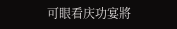可眼看庆功宴將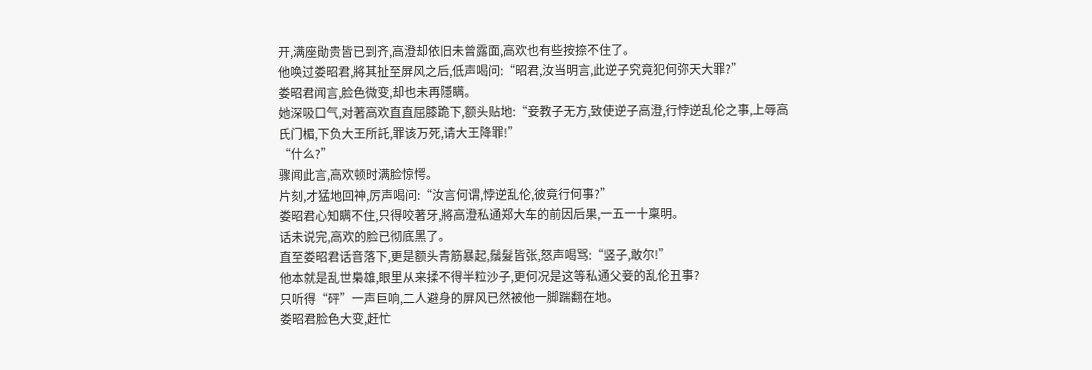开,满座勛贵皆已到齐,高澄却依旧未曾露面,高欢也有些按捺不住了。
他唤过娄昭君,將其扯至屏风之后,低声喝问:“昭君,汝当明言,此逆子究竟犯何弥天大罪?”
娄昭君闻言,脸色微变,却也未再隱瞒。
她深吸口气,对著高欢直直屈膝跪下,额头贴地:“妾教子无方,致使逆子高澄,行悖逆乱伦之事,上辱高氏门楣,下负大王所託,罪该万死,请大王降罪!”
“什么?”
骤闻此言,高欢顿时满脸惊愕。
片刻,才猛地回神,厉声喝问:“汝言何谓,悖逆乱伦,彼竟行何事?”
娄昭君心知瞒不住,只得咬著牙,將高澄私通郑大车的前因后果,一五一十稟明。
话未说完,高欢的脸已彻底黑了。
直至娄昭君话音落下,更是额头青筋暴起,鬚髮皆张,怒声喝骂:“竖子,敢尔!”
他本就是乱世梟雄,眼里从来揉不得半粒沙子,更何况是这等私通父妾的乱伦丑事?
只听得“砰”一声巨响,二人避身的屏风已然被他一脚踹翻在地。
娄昭君脸色大变,赶忙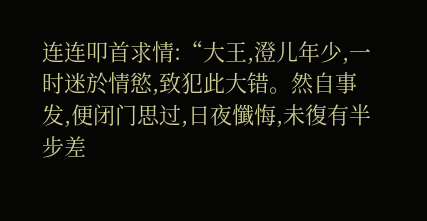连连叩首求情:“大王,澄儿年少,一时迷於情慾,致犯此大错。然自事发,便闭门思过,日夜懺悔,未復有半步差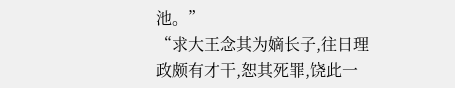池。”
“求大王念其为嫡长子,往日理政颇有才干,恕其死罪,饶此一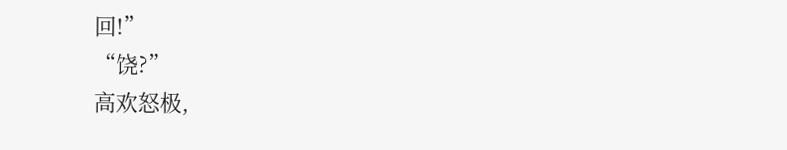回!”
“饶?”
高欢怒极,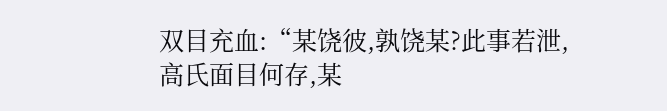双目充血:“某饶彼,孰饶某?此事若泄,高氏面目何存,某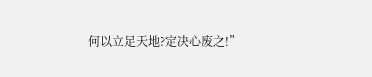何以立足天地?定决心废之!”